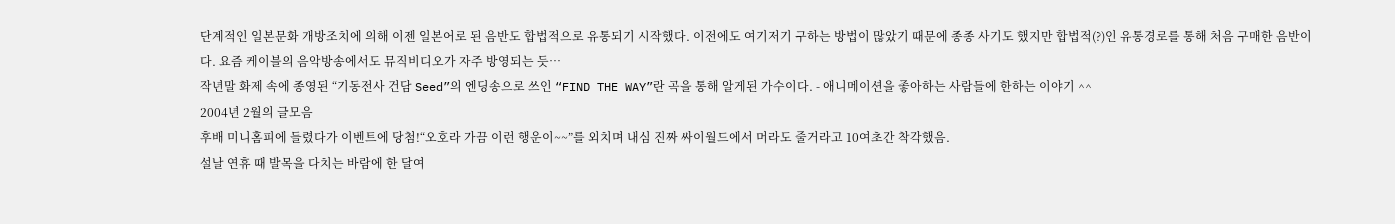단계적인 일본문화 개방조치에 의해 이젠 일본어로 된 음반도 합법적으로 유통되기 시작했다. 이전에도 여기저기 구하는 방법이 많았기 때문에 종종 사기도 했지만 합법적(?)인 유통경로를 통해 처음 구매한 음반이다. 요즘 케이블의 음악방송에서도 뮤직비디오가 자주 방영되는 듯…
작년말 화제 속에 종영된 “기동전사 건담 Seed”의 엔딩송으로 쓰인 “FIND THE WAY”란 곡을 통해 알게된 가수이다. - 애니메이션을 좋아하는 사람들에 한하는 이야기 ^^
2004년 2월의 글모음
후배 미니홈피에 들렸다가 이벤트에 당첨!“오호라 가끔 이런 행운이~~”를 외치며 내심 진짜 싸이월드에서 머라도 줄거라고 10여초간 착각했음.
설날 연휴 때 발목을 다치는 바람에 한 달여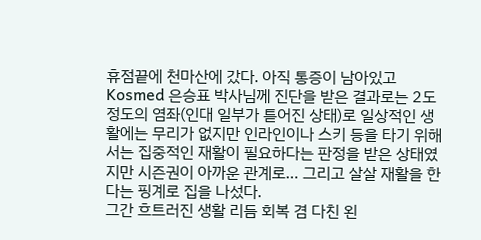휴점끝에 천마산에 갔다. 아직 통증이 남아있고 Kosmed 은승표 박사님께 진단을 받은 결과로는 2도 정도의 염좌(인대 일부가 튿어진 상태)로 일상적인 생활에는 무리가 없지만 인라인이나 스키 등을 타기 위해서는 집중적인 재활이 필요하다는 판정을 받은 상태였지만 시즌권이 아까운 관계로… 그리고 살살 재활을 한다는 핑계로 집을 나섰다.
그간 흐트러진 생활 리듬 회복 겸 다친 왼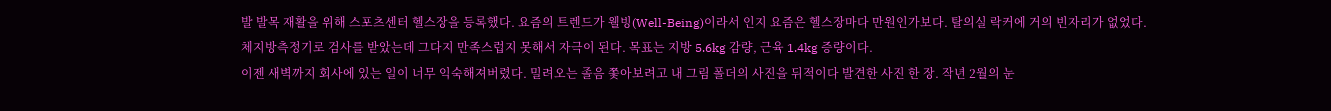발 발목 재활을 위해 스포츠센터 헬스장을 등록했다. 요즘의 트렌드가 웰빙(Well-Being)이라서 인지 요즘은 헬스장마다 만원인가보다. 탈의실 락커에 거의 빈자리가 없었다.
체지방측정기로 검사를 받았는데 그다지 만족스럽지 못해서 자극이 된다. 목표는 지방 5.6kg 감량, 근육 1.4kg 증량이다.
이젠 새벽까지 회사에 있는 일이 너무 익숙해져버렸다. 밀려오는 졸음 쫓아보려고 내 그림 폴더의 사진을 뒤적이다 발견한 사진 한 장. 작년 2월의 눈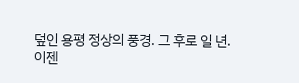덮인 용평 정상의 풍경. 그 후로 일 년.
이젠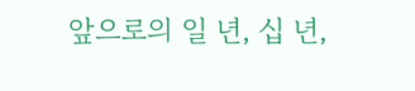앞으로의 일 년, 십 년,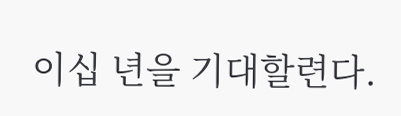이십 년을 기대할련다.